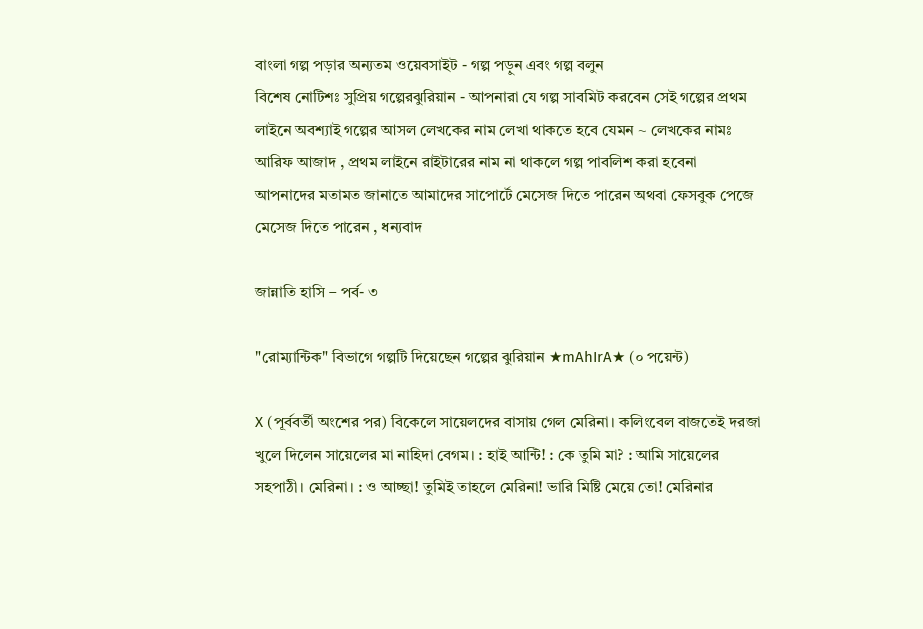বাংলা গল্প পড়ার অন্যতম ওয়েবসাইট - গল্প পড়ুন এবং গল্প বলুন
বিশেষ নোটিশঃ সুপ্রিয় গল্পেরঝুরিয়ান - আপনারা যে গল্প সাবমিট করবেন সেই গল্পের প্রথম লাইনে অবশ্যাই গল্পের আসল লেখকের নাম লেখা থাকতে হবে যেমন ~ লেখকের নামঃ আরিফ আজাদ , প্রথম লাইনে রাইটারের নাম না থাকলে গল্প পাবলিশ করা হবেনা
আপনাদের মতামত জানাতে আমাদের সাপোর্টে মেসেজ দিতে পারেন অথবা ফেসবুক পেজে মেসেজ দিতে পারেন , ধন্যবাদ

জান্নাতি হাসি – পর্ব- ৩

"রোম্যান্টিক" বিভাগে গল্পটি দিয়েছেন গল্পের ঝুরিয়ান ★mAhIrA★ (০ পয়েন্ট)

X (পূর্ববর্তী অংশের পর) বিকেলে সায়েলদের বাসায় গেল মেরিনা। কলিংবেল বাজতেই দরজা খুলে দিলেন সায়েলের মা নাহিদা বেগম। : হাই আন্টি! : কে তুমি মা? : আমি সায়েলের সহপাঠী। মেরিনা। : ও আচ্ছা! তুমিই তাহলে মেরিনা! ভারি মিষ্টি মেয়ে তো! মেরিনার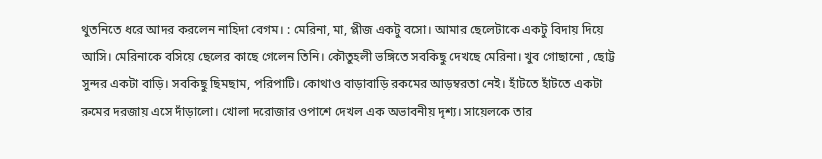থুতনিতে ধরে আদর করলেন নাহিদা বেগম। : মেরিনা, মা, প্লীজ একটু বসো। আমার ছেলেটাকে একটু বিদায় দিয়ে আসি। মেরিনাকে বসিয়ে ছেলের কাছে গেলেন তিনি। কৌতুহলী ভঙ্গিতে সবকিছু দেখছে মেরিনা। খুব গোছানো , ছোট্ট সুন্দর একটা বাড়ি। সবকিছু ছিমছাম, পরিপাটি। কোথাও বাড়াবাড়ি রকমের আড়ম্বরতা নেই। হাঁটতে হাঁটতে একটা রুমের দরজায় এসে দাঁড়ালো। খোলা দরোজার ওপাশে দেখল এক অভাবনীয় দৃশ্য। সায়েলকে তার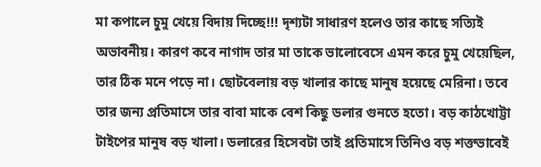মা কপালে চুমু খেয়ে বিদায় দিচ্ছে!!! দৃশ্যটা সাধারণ হলেও তার কাছে সত‌্যিই অভাবনীয়। কারণ কবে নাগাদ তার মা তাকে ভালোবেসে এমন করে চুমু খেয়েছিল, তার ঠিক মনে পড়ে না। ছোটবেলায় বড় খালার কাছে মানুষ হয়েছে মেরিনা। তবে তার জন্য প্রতিমাসে তার বাবা মাকে বেশ কিছু ডলার গুনতে হতো। বড় কাঠখোট্টা টাইপের মানুষ বড় খালা। ডলারের হিসেবটা তাই প্রতিমাসে তিনিও বড় শক্তভাবেই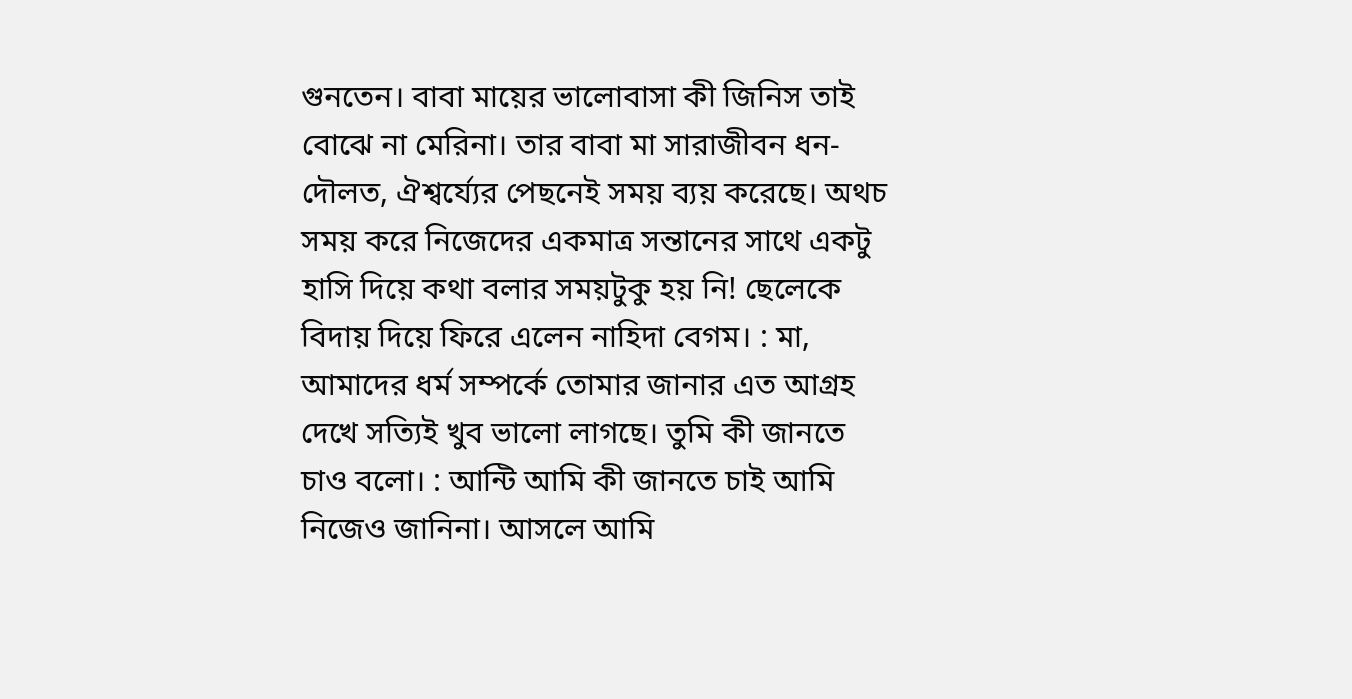গুনতেন। বাবা মায়ের ভালোবাসা কী জিনিস তাই বোঝে না মেরিনা। তার বাবা মা সারাজীবন ধন- দৌলত, ঐশ্বর্য্যের পেছনেই সময় ব্যয় করেছে। অথচ সময় করে নিজেদের একমাত্র সন্তানের সাথে একটু হাসি দিয়ে কথা বলার সময়টুকু হয় নি! ছেলেকে বিদায় দিয়ে ফিরে এলেন নাহিদা বেগম। : মা, আমাদের ধর্ম সম্পর্কে তোমার জানার এত আগ্রহ দেখে সত্যিই খুব ভালো লাগছে। তুমি কী জানতে চাও বলো। : আন্টি আমি কী জানতে চাই আমি নিজেও জানিনা। আসলে আমি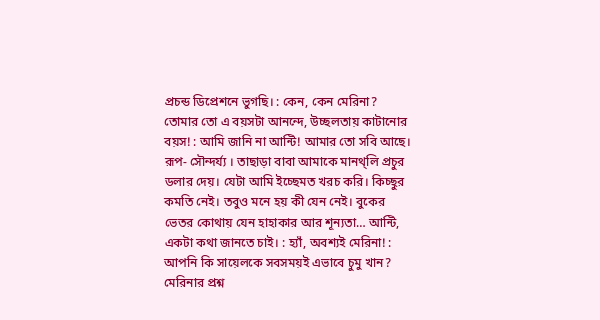প্রচন্ড ডিপ্রেশনে ভুগছি। : কেন, কেন মেরিনা? তোমার তো এ বয়সটা আনন্দে, উচ্ছলতায় কাটানোর বয়স! : আমি জানি না আন্টি! আমার তো সবি আছে। রূপ- সৌন্দর্য্য । তাছাড়া বাবা আমাকে মানথ্লি প্রচুর ডলার দেয়। যেটা আমি ইচ্ছেমত খরচ করি। কিচ্ছুর কমতি নেই। তবুও মনে হয় কী যেন নেই। বুকের ভেতর কোথায় যেন হাহাকার আর শূন্যতা… আন্টি, একটা কথা জানতে চাই। : হ্যাঁ, অবশ্যই মেরিনা! : আপনি কি সায়েলকে সবসময়ই এভাবে চুমু খান? মেরিনার প্রশ্ন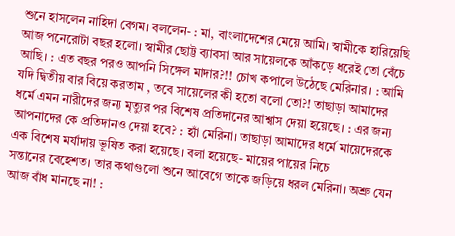শুনে হাসলেন নাহিদা বেগম। বললেন- : মা, বাংলাদেশের মেয়ে আমি। স্বামীকে হারিয়েছি আজ পনেরোটা বছর হলো। স্বামীর ছোট্ট ব্যাবসা আর সায়েলকে আঁকড়ে ধরেই তো বেঁচে আছি। : এত বছর পরও আপনি সিঙ্গেল মাদার?!! চোখ কপালে উঠেছে মেরিনার। : আমি যদি দ্বিতীয় বার বিয়ে করতাম , তবে সায়েলের কী হতো বলো তো?! তাছাড়া আমাদের ধর্মে এমন নারীদের জন্য মৃত্যুর পর বিশেষ প্রতিদানের আশ্বাস দেয়া হয়েছে। : এর জন্য আপনাদের কে প্রতিদানও দেয়া হবে? : হ্যাঁ মেরিনা। তাছাড়া আমাদের ধর্মে মায়েদেরকে এক বিশেষ মর্যাদায় ভূষিত করা ‌হয়েছে। বলা হয়েছে- মায়ের পায়ের নিচে সন্তানের ‌বেহেশত। তার কথাগুলো শুনে আবেগে তাকে জড়িয়ে ধরল মেরিনা। অশ্রু যেন আজ বাঁধ মানছে না! :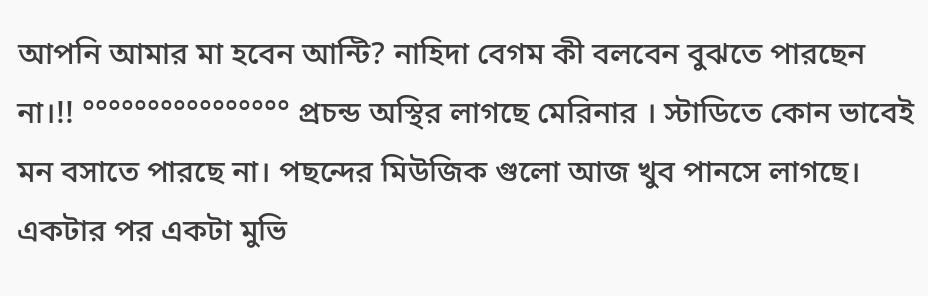আপনি আমার মা হবেন আন্টি? নাহিদা বেগম কী বলবেন বুঝতে পারছেন না।!! °°°°°°°°°°°°°°°° প্রচন্ড অস্থির লাগছে মেরিনার । স্টাডিতে কোন ভাবেই মন বসাতে পারছে না। পছন্দের মিউজিক গুলো আজ খুব পানসে লাগছে। একটার পর একটা মুভি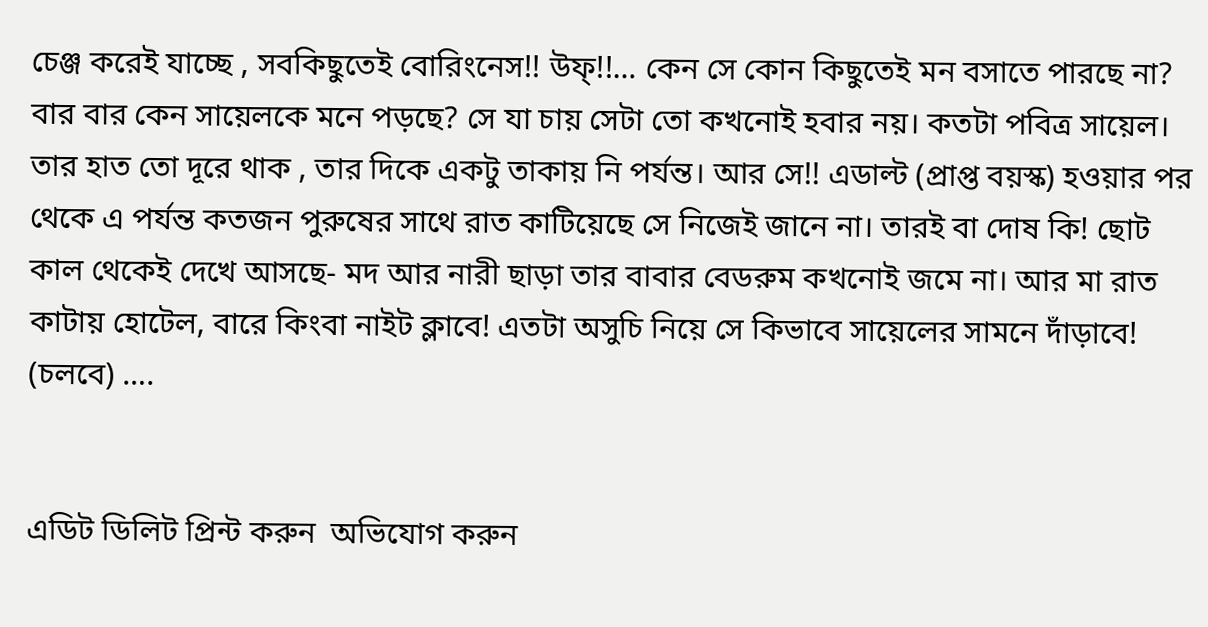চেঞ্জ করেই যাচ্ছে , সবকিছুতেই বোরিংনেস!! উফ্!!… কেন সে কোন কিছুতেই মন বসাতে পারছে না? বার বার কেন সায়েলকে মনে পড়ছে? সে যা চায় সেটা তো কখনোই হবার নয়। কতটা পবিত্র সায়েল। তার হাত তো দূরে থাক , তার দিকে একটু তাকায় নি পর্যন্ত। আর সে!! এডাল্ট (প্রাপ্ত বয়স্ক) হওয়ার পর থেকে এ পর্যন্ত কতজন পুরুষের সাথে রাত কাটিয়েছে সে নিজেই জানে না। তারই বা দোষ কি! ছোট কাল থেকেই দেখে আসছে- মদ আর নারী ছাড়া তার বাবার বেডরুম কখনোই জমে না। আর মা রাত কাটায় হোটেল, বারে কিংবা নাইট ক্লাবে! এতটা অসুচি নিয়ে সে কিভাবে সায়েলের সামনে দাঁড়াবে! (চলবে) ….


এডিট ডিলিট প্রিন্ট করুন  অভিযোগ করুন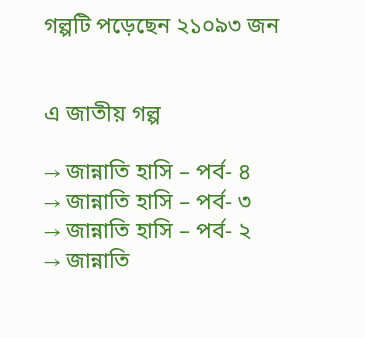গল্পটি পড়েছেন ২১০৯৩ জন


এ জাতীয় গল্প

→ জান্নাতি হাসি – পর্ব- ৪
→ জান্নাতি হাসি – পর্ব- ৩
→ জান্নাতি হাসি – পর্ব- ২
→ জান্নাতি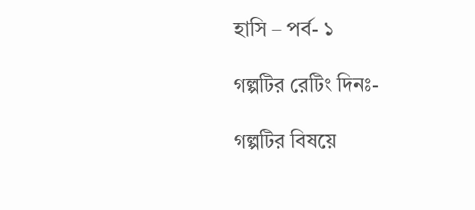হাসি – পর্ব- ১

গল্পটির রেটিং দিনঃ-

গল্পটির বিষয়ে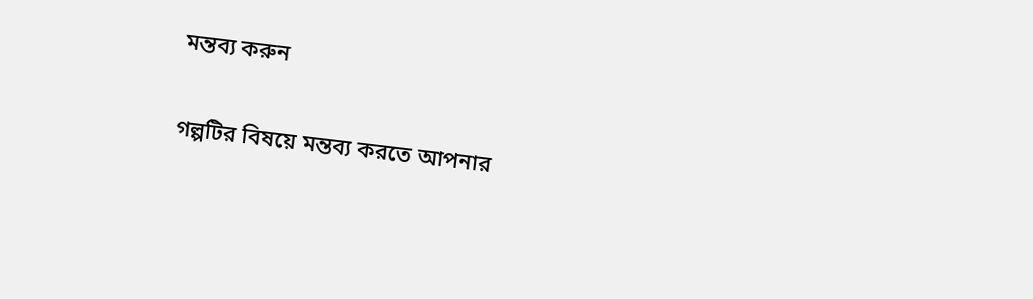মন্তব্য করুন

গল্পটির বিষয়ে মন্তব্য করতে আপনার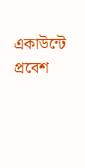একাউন্টে প্রবেশ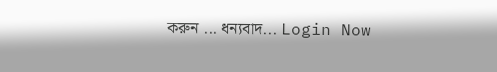করুন ... ধন্যবাদ... Login Now